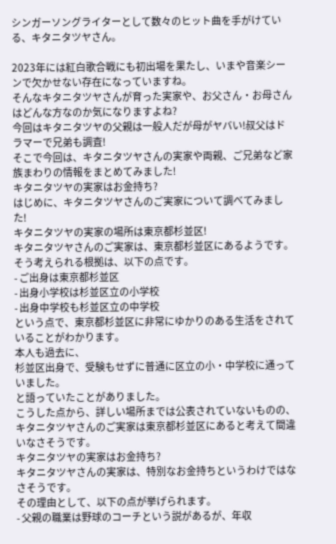シンガーソングライターとして数々のヒット曲を手がけている、キタニタツヤさん。

2023年には紅白歌合戦にも初出場を果たし、いまや音楽シーンで欠かせない存在になっていますね。
そんなキタニタツヤさんが育った実家や、お父さん・お母さんはどんな方なのか気になりますよね?
今回はキタニタツヤの父親は一般人だが母がヤバい!叔父はドラマーで兄弟も調査!
そこで今回は、キタニタツヤさんの実家や両親、ご兄弟など家族まわりの情報をまとめてみました!
キタニタツヤの実家はお金持ち?
はじめに、キタニタツヤさんのご実家について調べてみました!
キタニタツヤの実家の場所は東京都杉並区!
キタニタツヤさんのご実家は、東京都杉並区にあるようです。
そう考えられる根拠は、以下の点です。
- ご出身は東京都杉並区
- 出身小学校は杉並区立の小学校
- 出身中学校も杉並区立の中学校
という点で、東京都杉並区に非常にゆかりのある生活をされていることがわかります。
本人も過去に、
杉並区出身で、受験もせずに普通に区立の小・中学校に通っていました。
と語っていたことがありました。
こうした点から、詳しい場所までは公表されていないものの、キタニタツヤさんのご実家は東京都杉並区にあると考えて間違いなさそうです。
キタニタツヤの実家はお金持ち?
キタニタツヤさんの実家は、特別なお金持ちというわけではなさそうです。
その理由として、以下の点が挙げられます。
- 父親の職業は野球のコーチという説があるが、年収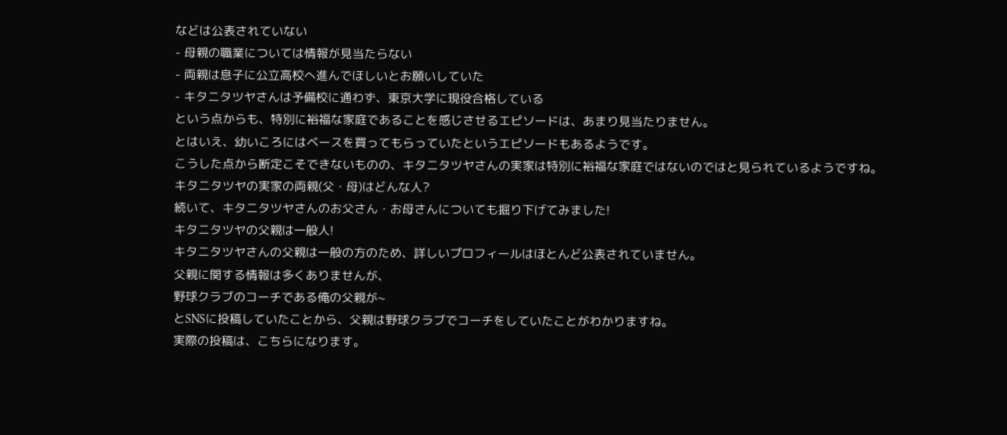などは公表されていない
- 母親の職業については情報が見当たらない
- 両親は息子に公立高校へ進んでほしいとお願いしていた
- キタニタツヤさんは予備校に通わず、東京大学に現役合格している
という点からも、特別に裕福な家庭であることを感じさせるエピソードは、あまり見当たりません。
とはいえ、幼いころにはベースを買ってもらっていたというエピソードもあるようです。
こうした点から断定こそできないものの、キタニタツヤさんの実家は特別に裕福な家庭ではないのではと見られているようですね。
キタニタツヤの実家の両親(父・母)はどんな人?
続いて、キタニタツヤさんのお父さん・お母さんについても掘り下げてみました!
キタニタツヤの父親は一般人!
キタニタツヤさんの父親は一般の方のため、詳しいプロフィールはほとんど公表されていません。
父親に関する情報は多くありませんが、
野球クラブのコーチである俺の父親が~
とSNSに投稿していたことから、父親は野球クラブでコーチをしていたことがわかりますね。
実際の投稿は、こちらになります。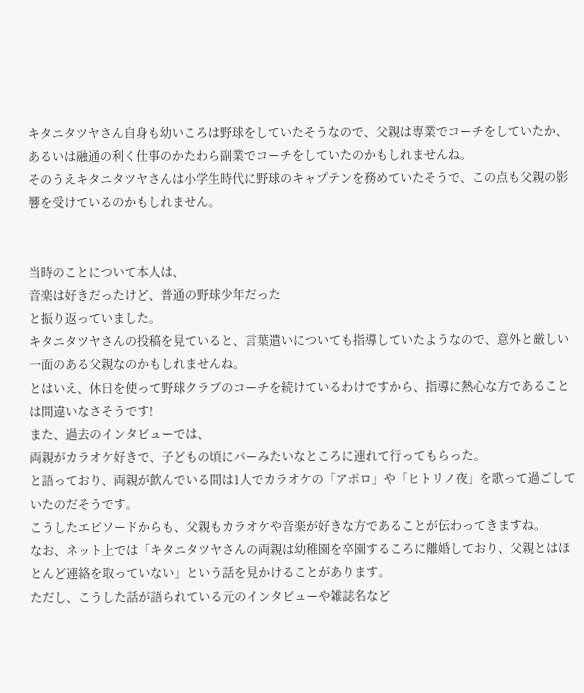キタニタツヤさん自身も幼いころは野球をしていたそうなので、父親は専業でコーチをしていたか、あるいは融通の利く仕事のかたわら副業でコーチをしていたのかもしれませんね。
そのうえキタニタツヤさんは小学生時代に野球のキャプテンを務めていたそうで、この点も父親の影響を受けているのかもしれません。


当時のことについて本人は、
音楽は好きだったけど、普通の野球少年だった
と振り返っていました。
キタニタツヤさんの投稿を見ていると、言葉遣いについても指導していたようなので、意外と厳しい一面のある父親なのかもしれませんね。
とはいえ、休日を使って野球クラブのコーチを続けているわけですから、指導に熱心な方であることは間違いなさそうです!
また、過去のインタビューでは、
両親がカラオケ好きで、子どもの頃にバーみたいなところに連れて行ってもらった。
と語っており、両親が飲んでいる間は1人でカラオケの「アポロ」や「ヒトリノ夜」を歌って過ごしていたのだそうです。
こうしたエピソードからも、父親もカラオケや音楽が好きな方であることが伝わってきますね。
なお、ネット上では「キタニタツヤさんの両親は幼稚園を卒園するころに離婚しており、父親とはほとんど連絡を取っていない」という話を見かけることがあります。
ただし、こうした話が語られている元のインタビューや雑誌名など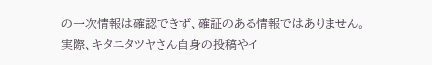の一次情報は確認できず、確証のある情報ではありません。
実際、キタニタツヤさん自身の投稿やイ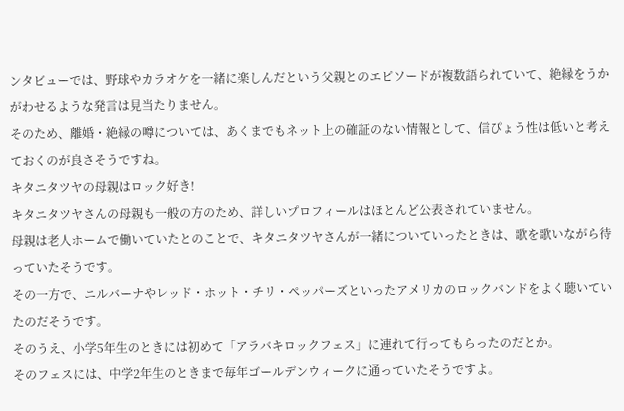ンタビューでは、野球やカラオケを一緒に楽しんだという父親とのエピソードが複数語られていて、絶縁をうかがわせるような発言は見当たりません。
そのため、離婚・絶縁の噂については、あくまでもネット上の確証のない情報として、信ぴょう性は低いと考えておくのが良さそうですね。
キタニタツヤの母親はロック好き!
キタニタツヤさんの母親も一般の方のため、詳しいプロフィールはほとんど公表されていません。
母親は老人ホームで働いていたとのことで、キタニタツヤさんが一緒についていったときは、歌を歌いながら待っていたそうです。
その一方で、ニルバーナやレッド・ホット・チリ・ペッパーズといったアメリカのロックバンドをよく聴いていたのだそうです。
そのうえ、小学5年生のときには初めて「アラバキロックフェス」に連れて行ってもらったのだとか。
そのフェスには、中学2年生のときまで毎年ゴールデンウィークに通っていたそうですよ。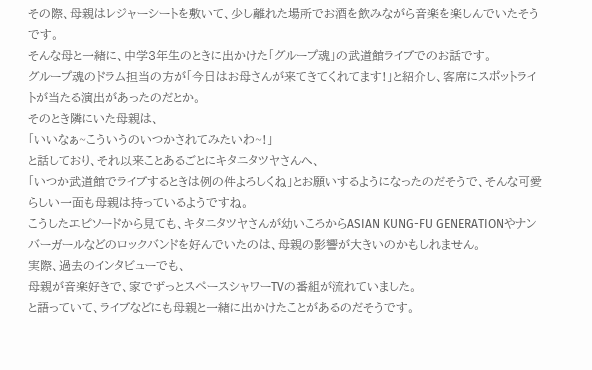その際、母親はレジャーシートを敷いて、少し離れた場所でお酒を飲みながら音楽を楽しんでいたそうです。
そんな母と一緒に、中学3年生のときに出かけた「グループ魂」の武道館ライブでのお話です。
グループ魂のドラム担当の方が「今日はお母さんが来てきてくれてます!」と紹介し、客席にスポットライトが当たる演出があったのだとか。
そのとき隣にいた母親は、
「いいなぁ~こういうのいつかされてみたいわ~!」
と話しており、それ以来ことあるごとにキタニタツヤさんへ、
「いつか武道館でライブするときは例の件よろしくね」とお願いするようになったのだそうで、そんな可愛らしい一面も母親は持っているようですね。
こうしたエピソードから見ても、キタニタツヤさんが幼いころからASIAN KUNG-FU GENERATIONやナンバーガールなどのロックバンドを好んでいたのは、母親の影響が大きいのかもしれません。
実際、過去のインタビューでも、
母親が音楽好きで、家でずっとスペースシャワーTVの番組が流れていました。
と語っていて、ライブなどにも母親と一緒に出かけたことがあるのだそうです。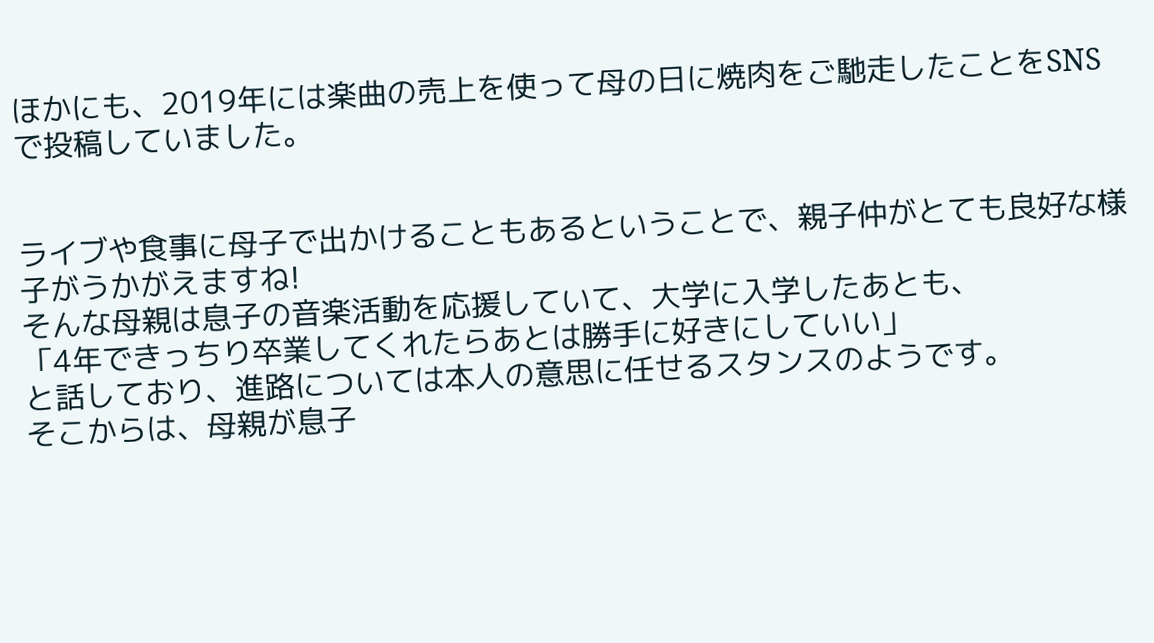ほかにも、2019年には楽曲の売上を使って母の日に焼肉をご馳走したことをSNSで投稿していました。


ライブや食事に母子で出かけることもあるということで、親子仲がとても良好な様子がうかがえますね!
そんな母親は息子の音楽活動を応援していて、大学に入学したあとも、
「4年できっちり卒業してくれたらあとは勝手に好きにしていい」
と話しており、進路については本人の意思に任せるスタンスのようです。
そこからは、母親が息子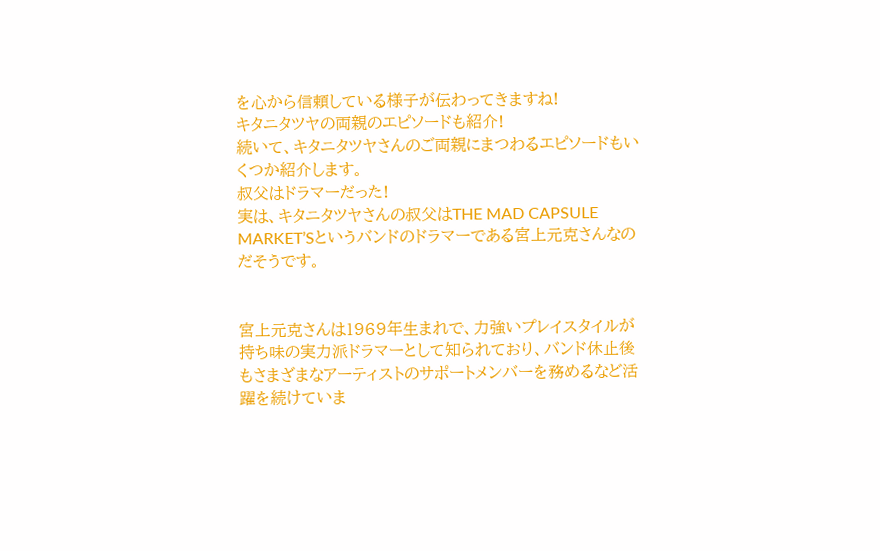を心から信頼している様子が伝わってきますね!
キタニタツヤの両親のエピソードも紹介!
続いて、キタニタツヤさんのご両親にまつわるエピソードもいくつか紹介します。
叔父はドラマーだった!
実は、キタニタツヤさんの叔父はTHE MAD CAPSULE MARKET’Sというバンドのドラマーである宮上元克さんなのだそうです。


宮上元克さんは1969年生まれで、力強いプレイスタイルが持ち味の実力派ドラマーとして知られており、バンド休止後もさまざまなアーティストのサポートメンバーを務めるなど活躍を続けていま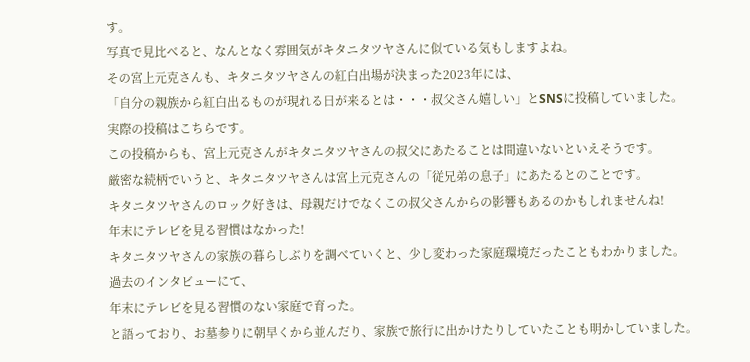す。
写真で見比べると、なんとなく雰囲気がキタニタツヤさんに似ている気もしますよね。
その宮上元克さんも、キタニタツヤさんの紅白出場が決まった2023年には、
「自分の親族から紅白出るものが現れる日が来るとは・・・叔父さん嬉しい」とSNSに投稿していました。
実際の投稿はこちらです。
この投稿からも、宮上元克さんがキタニタツヤさんの叔父にあたることは間違いないといえそうです。
厳密な続柄でいうと、キタニタツヤさんは宮上元克さんの「従兄弟の息子」にあたるとのことです。
キタニタツヤさんのロック好きは、母親だけでなくこの叔父さんからの影響もあるのかもしれませんね!
年末にテレビを見る習慣はなかった!
キタニタツヤさんの家族の暮らしぶりを調べていくと、少し変わった家庭環境だったこともわかりました。
過去のインタビューにて、
年末にテレビを見る習慣のない家庭で育った。
と語っており、お墓参りに朝早くから並んだり、家族で旅行に出かけたりしていたことも明かしていました。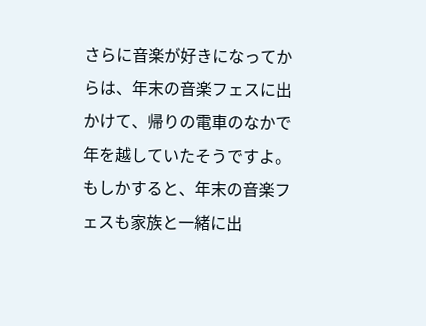さらに音楽が好きになってからは、年末の音楽フェスに出かけて、帰りの電車のなかで年を越していたそうですよ。
もしかすると、年末の音楽フェスも家族と一緒に出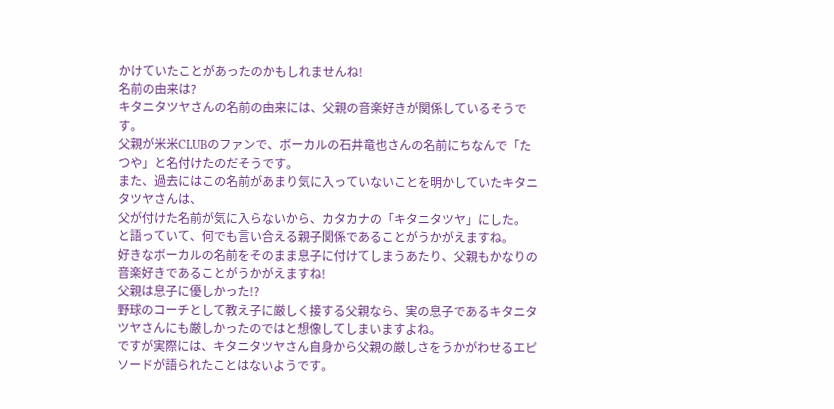かけていたことがあったのかもしれませんね!
名前の由来は?
キタニタツヤさんの名前の由来には、父親の音楽好きが関係しているそうです。
父親が米米CLUBのファンで、ボーカルの石井竜也さんの名前にちなんで「たつや」と名付けたのだそうです。
また、過去にはこの名前があまり気に入っていないことを明かしていたキタニタツヤさんは、
父が付けた名前が気に入らないから、カタカナの「キタニタツヤ」にした。
と語っていて、何でも言い合える親子関係であることがうかがえますね。
好きなボーカルの名前をそのまま息子に付けてしまうあたり、父親もかなりの音楽好きであることがうかがえますね!
父親は息子に優しかった!?
野球のコーチとして教え子に厳しく接する父親なら、実の息子であるキタニタツヤさんにも厳しかったのではと想像してしまいますよね。
ですが実際には、キタニタツヤさん自身から父親の厳しさをうかがわせるエピソードが語られたことはないようです。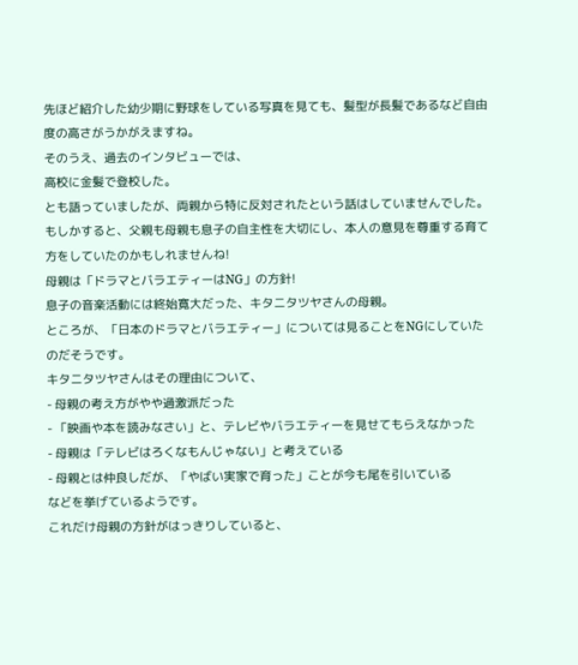先ほど紹介した幼少期に野球をしている写真を見ても、髪型が長髪であるなど自由度の高さがうかがえますね。
そのうえ、過去のインタビューでは、
高校に金髪で登校した。
とも語っていましたが、両親から特に反対されたという話はしていませんでした。
もしかすると、父親も母親も息子の自主性を大切にし、本人の意見を尊重する育て方をしていたのかもしれませんね!
母親は「ドラマとバラエティーはNG」の方針!
息子の音楽活動には終始寛大だった、キタニタツヤさんの母親。
ところが、「日本のドラマとバラエティー」については見ることをNGにしていたのだそうです。
キタニタツヤさんはその理由について、
- 母親の考え方がやや過激派だった
- 「映画や本を読みなさい」と、テレビやバラエティーを見せてもらえなかった
- 母親は「テレビはろくなもんじゃない」と考えている
- 母親とは仲良しだが、「やばい実家で育った」ことが今も尾を引いている
などを挙げているようです。
これだけ母親の方針がはっきりしていると、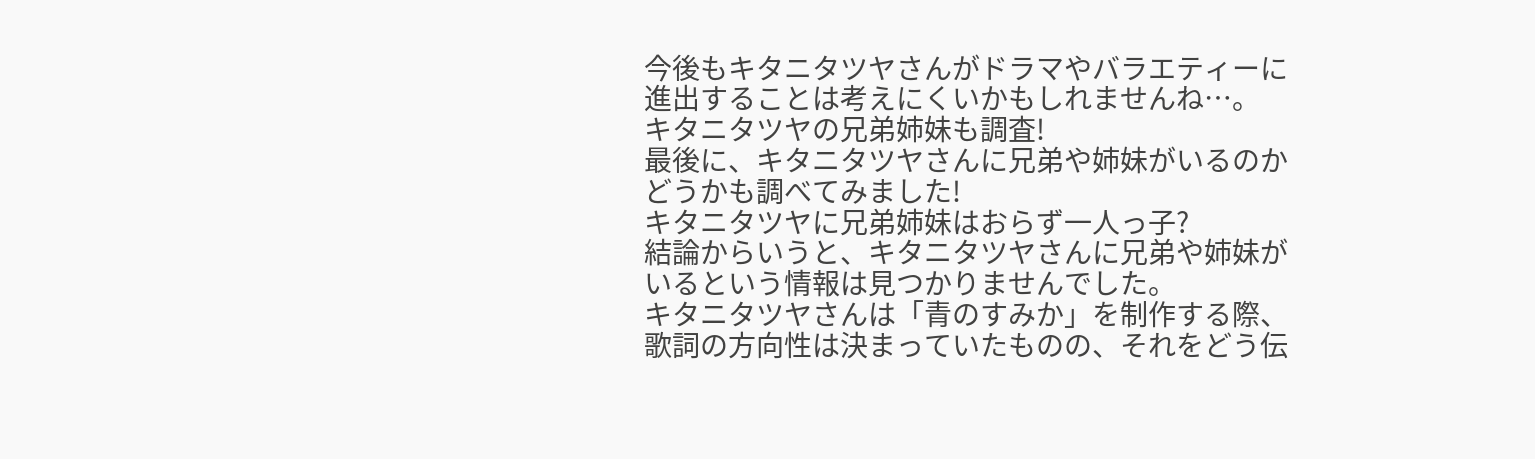今後もキタニタツヤさんがドラマやバラエティーに進出することは考えにくいかもしれませんね…。
キタニタツヤの兄弟姉妹も調査!
最後に、キタニタツヤさんに兄弟や姉妹がいるのかどうかも調べてみました!
キタニタツヤに兄弟姉妹はおらず一人っ子?
結論からいうと、キタニタツヤさんに兄弟や姉妹がいるという情報は見つかりませんでした。
キタニタツヤさんは「青のすみか」を制作する際、歌詞の方向性は決まっていたものの、それをどう伝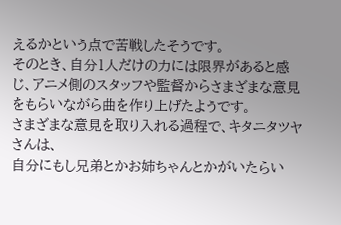えるかという点で苦戦したそうです。
そのとき、自分1人だけの力には限界があると感じ、アニメ側のスタッフや監督からさまざまな意見をもらいながら曲を作り上げたようです。
さまざまな意見を取り入れる過程で、キタニタツヤさんは、
自分にもし兄弟とかお姉ちゃんとかがいたらい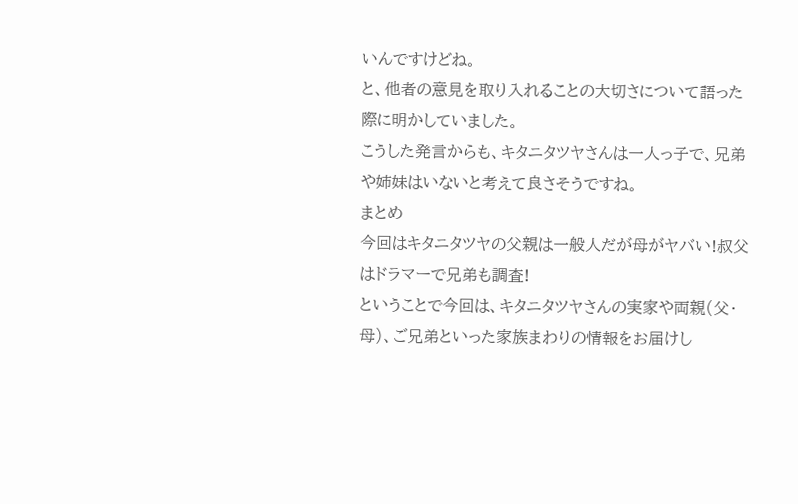いんですけどね。
と、他者の意見を取り入れることの大切さについて語った際に明かしていました。
こうした発言からも、キタニタツヤさんは一人っ子で、兄弟や姉妹はいないと考えて良さそうですね。
まとめ
今回はキタニタツヤの父親は一般人だが母がヤバい!叔父はドラマーで兄弟も調査!
ということで今回は、キタニタツヤさんの実家や両親(父・母)、ご兄弟といった家族まわりの情報をお届けし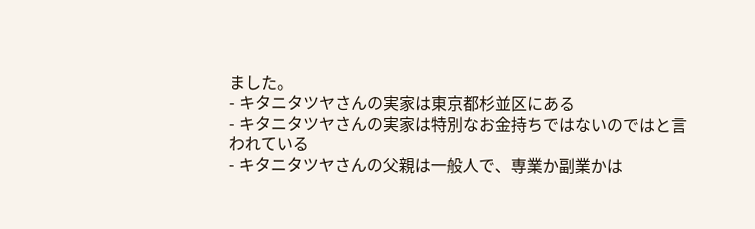ました。
- キタニタツヤさんの実家は東京都杉並区にある
- キタニタツヤさんの実家は特別なお金持ちではないのではと言われている
- キタニタツヤさんの父親は一般人で、専業か副業かは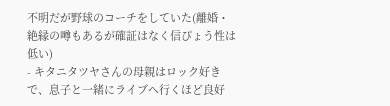不明だが野球のコーチをしていた(離婚・絶縁の噂もあるが確証はなく信ぴょう性は低い)
- キタニタツヤさんの母親はロック好きで、息子と一緒にライブへ行くほど良好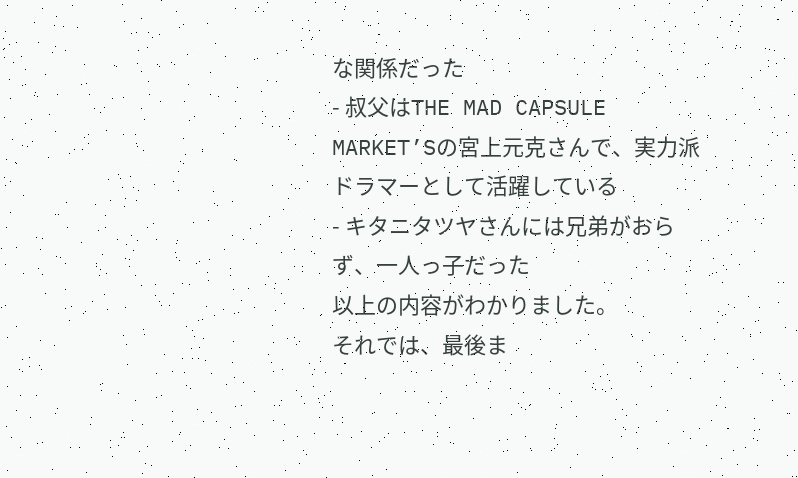な関係だった
- 叔父はTHE MAD CAPSULE MARKET’Sの宮上元克さんで、実力派ドラマーとして活躍している
- キタニタツヤさんには兄弟がおらず、一人っ子だった
以上の内容がわかりました。
それでは、最後ま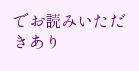でお読みいただきあり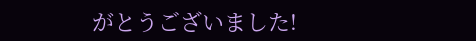がとうございました!